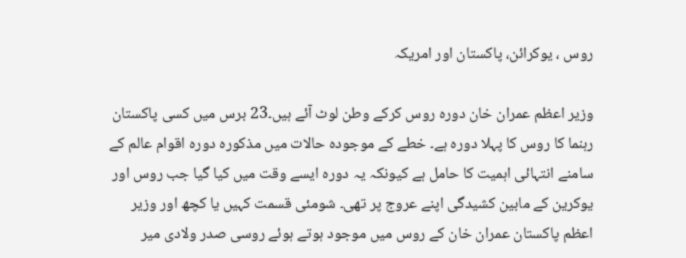روس ، یوکرائن، پاکستان اور امریکہ

وزیر اعظم عمران خان دورہ روس کرکے وطن لوٹ آئے ہیں۔23 برس میں کسی پاکستان رہنما کا روس کا پہلا دورہ ہے۔ خطے کے موجودہ حالات میں مذکورہ دورہ اقوام عالم کے سامنے انتہائی اہمیت کا حامل ہے کیونکہ یہ دورہ ایسے وقت میں کیا گیا جب روس اور یوکرین کے مابین کشیدگی اپنے عروج پر تھی۔ شومئی قسمت کہیں یا کچھ اور وزیر اعظم پاکستان عمران خان کے روس میں موجود ہوتے ہوئے روسی صدر ولادی میر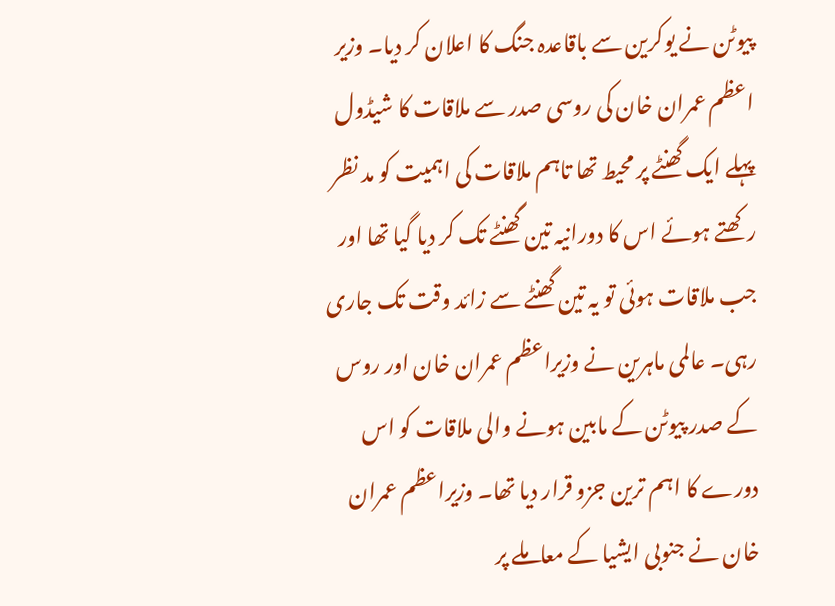پیوٹن نے یوکرین سے باقاعدہ جنگ کا اعلان کر دیا۔ وزیر اعظم عمران خان کی روسی صدر سے ملاقات کا شیڈول پہلے ایک گھنٹے پر محیط تھا تاہم ملاقات کی اہمیت کو مد نظر رکھتے ہوئے اس کا دورانیہ تین گھنٹے تک کر دیا گیا تھا اور جب ملاقات ہوئی تو یہ تین گھنٹے سے زائد وقت تک جاری رہی۔ عالمی ماہرین نے وزیراعظم عمران خان اور روس کے صدر پیوٹن کے مابین ہونے والی ملاقات کو اس دورے کا اہم ترین جزو قرار دیا تھا۔ وزیراعظم عمران خان نے جنوبی ایشیا کے معاملے پر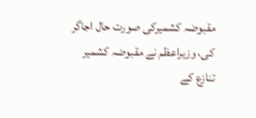مقبوضہ کشمیرکی صورت حال اجاگر کی، وزیراعظم نے مقبوضہ کشمیر تنازع کے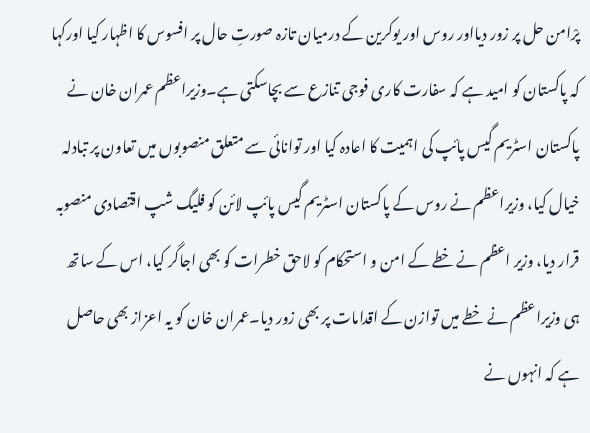پرْامن حل پر زور دیااور روس اور یوکرین کے درمیان تازہ صورتِ حال پر افسوس کا اظہار کیا اورکہا کہ پاکستان کو امید ہے کہ سفارت کاری فوجی تنازع سے بچاسکتی ہے۔وزیراعظم عمران خان نے  پاکستان اسٹریم گیس پائپ کی اہمیت کا اعادہ کیا اور توانائی سے متعلق منصوبوں میں تعاون پر تبادلہ خیال کیا، وزیراعظم نے روس کے پاکستان اسٹریم گیس پائپ لائن کو فلیگ شپ اقتصادی منصوبہ قرار دیا، وزیر اعظم نے خطے کے امن و استحکام کو لاحق خطرات کو بھی اجاگر کیا، اس کے ساتھ ہی وزیراعظم نے خطے میں توازن کے اقدامات پر بھی زور دیا۔عمران خان کو یہ اعزاز بھی حاصل ہے کہ انہوں نے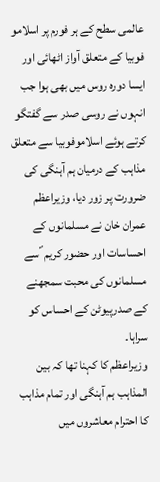عالمی سطح کے ہر فورم پر اسلامو فوبیا کے متعلق آواز اٹھائی اور ایسا دورہ روس میں بھی ہوا جب انہوں نے روسی صدر سے گفتگو کرتے ہوئے اسلاموفوبیا سے متعلق مذاہب کے درمیان ہم آہنگی کی ضرورت پر زور دیا، وزیراعظم عمران خان نے مسلمانوں کے احساسات اور حضور کریم  ؐسے مسلمانوں کی محبت سمجھنے کے صدرپیوٹن کے احساس کو سراہا۔
وزیراعظم کا کہنا تھا کہ بین المذاہب ہم آہنگی اور تمام مذاہب کا احترام معاشروں میں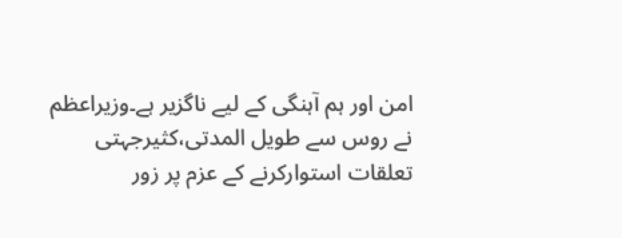امن اور ہم آہنگی کے لیے ناگزیر ہے۔وزیراعظم نے روس سے طویل المدتی،کثیرجہتی تعلقات استوارکرنے کے عزم پر زور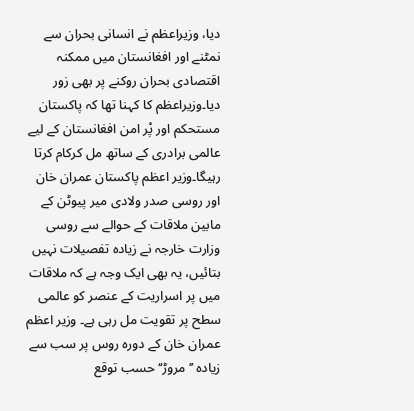دیا، وزیراعظم نے انسانی بحران سے نمٹنے اور افغانستان میں ممکنہ اقتصادی بحران روکنے پر بھی زور دیا۔وزیراعظم کا کہنا تھا کہ پاکستان مستحکم اور پْر امن افغانستان کے لیے عالمی برادری کے ساتھ مل کرکام کرتا رہیگا۔وزیر اعظم پاکستان عمران خان اور روسی صدر ولادی میر پیوٹن کے مابین ملاقات کے حوالے سے روسی وزارت خارجہ نے زیادہ تفصیلات نہیں بتائیں، یہ بھی ایک وجہ ہے کہ ملاقات میں پر اسراریت کے عنصر کو عالمی سطح پر تقویت مل رہی ہے۔ وزیر اعظم عمران خان کے دورہ روس پر سب سے زیادہ ’’مروڑ‘‘ حسب توقع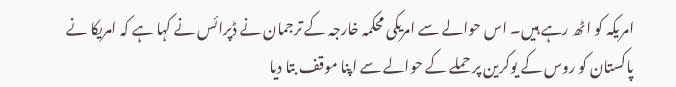امریکہ کو اٹھ رہے ہیں۔ اس حوالے سے امریکی محکمہ خارجہ کے ترجمان نے ڈپرائس نے کہا ہے کہ امریکا نے پاکستان کو روس کے یوکرین پر حملے کے حوالے سے اپنا موقف بتا دیا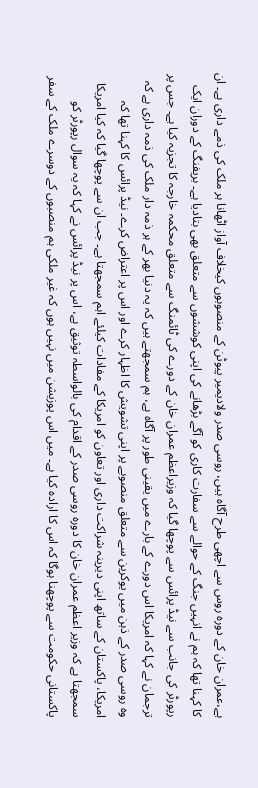ہے،عمران خان کے دورہ روس سے اچھی طرح آگاہ ہیں، روسی صدر ولادیمیر پیوٹن کے منصوبوں کیخلاف آواز اٹھانا ہر ملک کی ذمے داری ہے۔ ان کا کہنا تھا کہ ہم نے انہیں جنگ کے حوالے سے سفارت کاری کو آگے بڑھانے کی اپنی کوششوں سے متعلق بھی بتادیا ہے۔ بریفنگ کے دوران ایک رپورٹر کی جانب سے نیڈ پرائس سے پوچھا گیا کہ وزیراعظم عمران خان کے دورے کی ٹائمنگ سے متعلق محکمہ خارجہ کا تجزیہ کیا ہے۔ جس پر ترجمان نے کہا کہ امریکا اس دورے کے بارے میں یقینی طور پر آگاہ ہے، ہم سمجھتے ہیں کہ یہ دنیا بھر کے ہر ذمہ دار ملک کی ذمہ داری ہے کہ وہ روسی صدر کے ذہن میں یوکرین سے متعلق منصوبے پر اپنی تشویش کا اظہار کرے اور اس پر اعتراض کرے۔ نیڈ پرائس کا کہنا تھا کہ امریکا، پاکستان کے ساتھ اپنی دیرینہ شراکت داری اور تعاون کو امریکا کے مفادات کیلئے اہم سمجھتا ہے۔ جب ان سے پوچھا گیا کہ کیا امریکا سمجھتا ہے کہ وزیر اعظم عمران خان کا دورہ روسی صدر کے اقدام کی بالواسطہ توثیق ہے، اس پر نیڈ پرائس نے کہا کہ یہ سوال رپورٹر کو پاکستانی حکومت سے پوچھنا ہوگا کہ اس کا ارادہ کیا ہے۔ میں اس پوزیشن میں نہیں ہوں کہ غیر ملکی ہم منصبوں کے دوسرے ملک کے سفر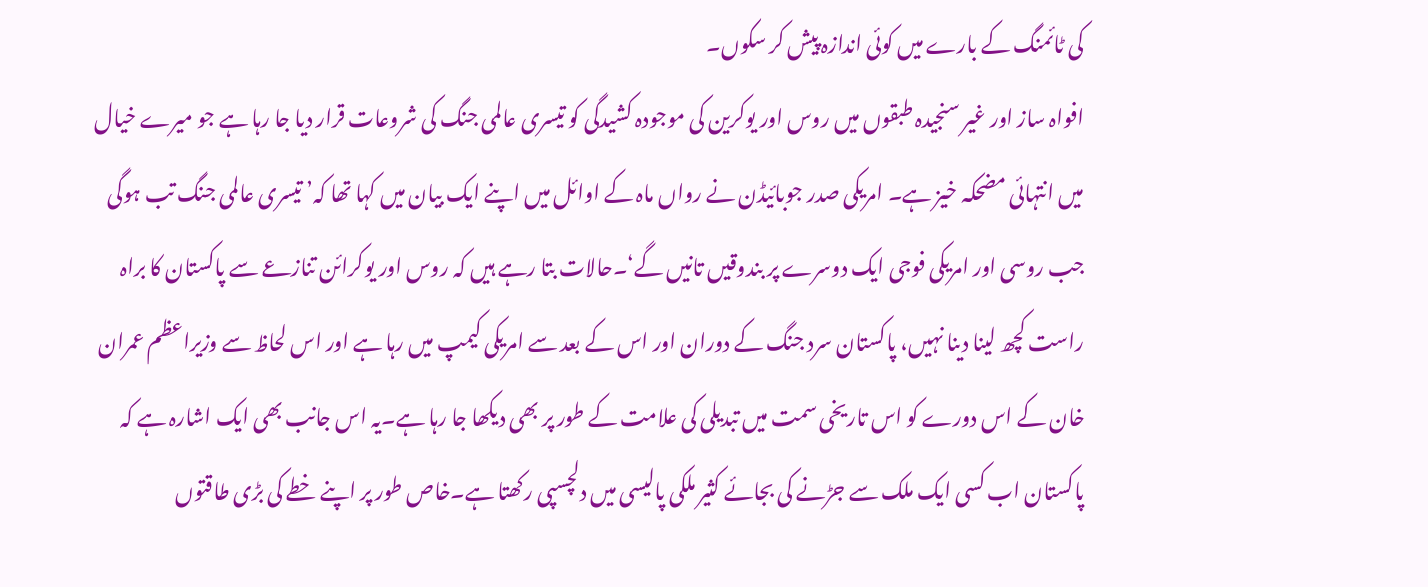کی ٹائمنگ کے بارے میں کوئی اندازہ پیش کر سکوں۔
افواہ ساز اور غیر سنجیدہ طبقوں میں روس اور یوکرین کی موجودہ کشیدگی کو تیسری عالمی جنگ کی شروعات قرار دیا جا رہا ہے جو میرے خیال میں انتہائی مضحکہ خیز ہے۔ امریکی صدر جوبائیڈن نے رواں ماہ کے اوائل میں اپنے ایک بیان میں کہا تھا کہ’ تیسری عالمی جنگ تب ہوگی جب روسی اور امریکی فوجی ایک دوسرے پر بندوقیں تانیں گے‘۔حالات بتا رہے ہیں کہ روس اور یوکرائن تنازعے سے پاکستان کا براہ راست کچھ لینا دینا نہیں، پاکستان سرد جنگ کے دوران اور اس کے بعد سے امریکی کیمپ میں رہا ہے اور اس لحاظ سے وزیراعظم عمران خان کے اس دورے کو اس تاریخی سمت میں تبدیلی کی علامت کے طور پر بھی دیکھا جا رہا ہے۔یہ اس جانب بھی ایک اشارہ ہے کہ پاکستان اب کسی ایک ملک سے جڑنے کی بجائے کثیر ملکی پالیسی میں دلچسپی رکھتا ہے۔خاص طور پر اپنے خطے کی بڑی طاقتوں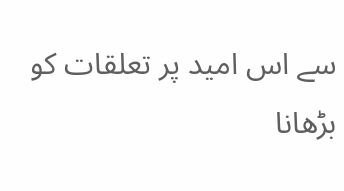سے اس امید پر تعلقات کو بڑھانا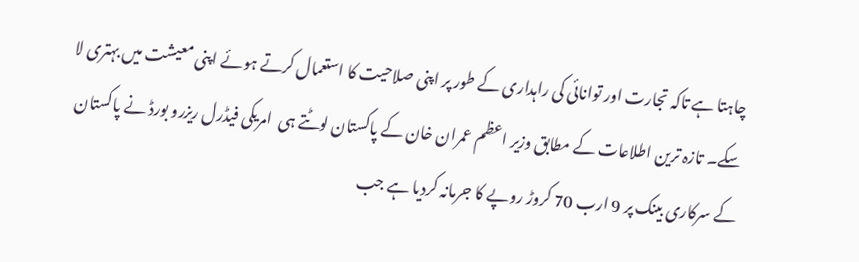چاہتا ہے تاکہ تجارت اور توانائی کی راہداری کے طور پر اپنی صلاحیت کا استعمال کرتے ہوئے اپنی معیشت میں بہتری لا سکے۔ تازہ ترین اطلاعات کے مطابق وزیر اعظم عمران خان کے پاکستان لوٹتے ہی  امریکی فیڈرل ریزرو بورڈ نے پاکستان کے سرکاری بینک پر 9 ارب 70 کروڑ روپے کا جرمانہ کردیا ہے جب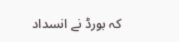کہ بورڈ نے انسداد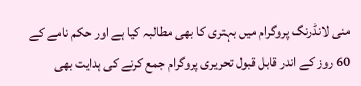منی لانڈرنگ پروگرام میں بہتری کا بھی مطالبہ کیا ہے اور حکم نامے کے 60 روز کے اندر قابل قبول تحریری پروگرام جمع کرنے کی ہدایت بھی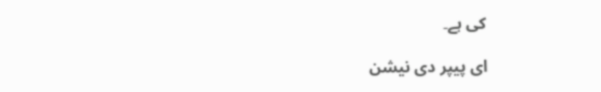کی ہے۔

ای پیپر دی نیشن